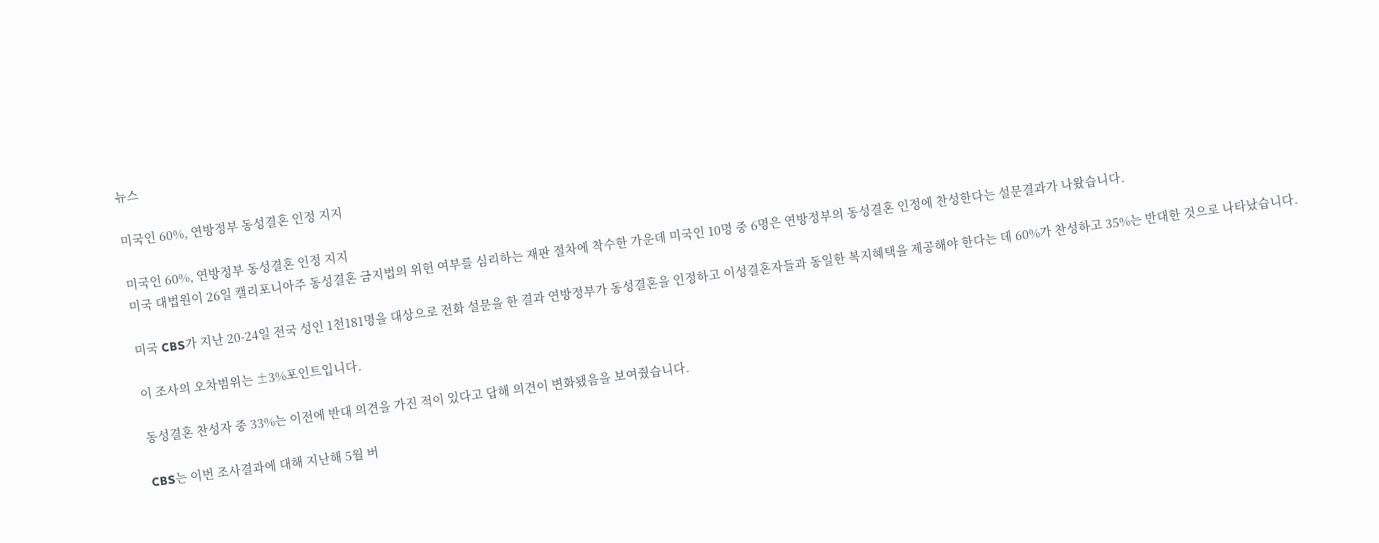뉴스

미국인 60%, 연방정부 동성결혼 인정 지지

미국인 60%, 연방정부 동성결혼 인정 지지
미국 대법원이 26일 캘리포니아주 동성결혼 금지법의 위헌 여부를 심리하는 재판 절차에 착수한 가운데 미국인 10명 중 6명은 연방정부의 동성결혼 인정에 찬성한다는 설문결과가 나왔습니다.

미국 CBS가 지난 20-24일 전국 성인 1천181명을 대상으로 전화 설문을 한 결과 연방정부가 동성결혼을 인정하고 이성결혼자들과 동일한 복지혜택을 제공해야 한다는 데 60%가 찬성하고 35%는 반대한 것으로 나타났습니다.

이 조사의 오차범위는 ±3%포인트입니다.

동성결혼 찬성자 중 33%는 이전에 반대 의견을 가진 적이 있다고 답해 의견이 변화됐음을 보여줬습니다.

CBS는 이번 조사결과에 대해 지난해 5월 버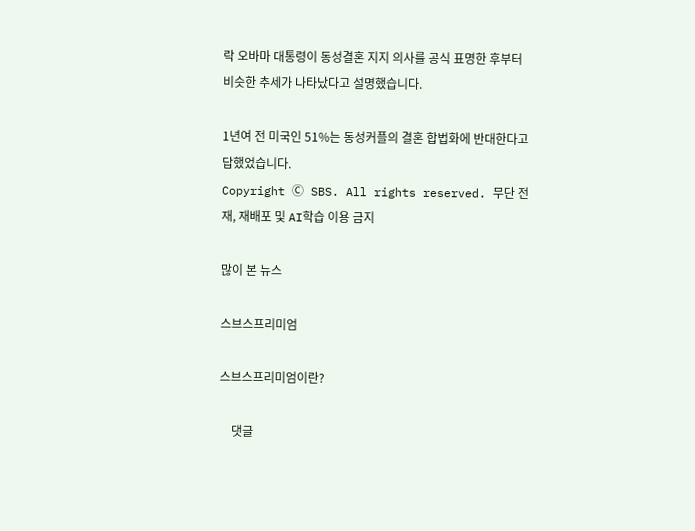락 오바마 대통령이 동성결혼 지지 의사를 공식 표명한 후부터 비슷한 추세가 나타났다고 설명했습니다.

1년여 전 미국인 51%는 동성커플의 결혼 합법화에 반대한다고 답했었습니다.
Copyright Ⓒ SBS. All rights reserved. 무단 전재, 재배포 및 AI학습 이용 금지

많이 본 뉴스

스브스프리미엄

스브스프리미엄이란?

    댓글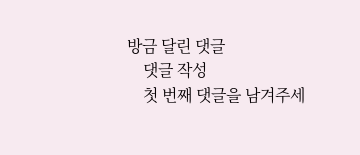방금 달린 댓글
    댓글 작성
    첫 번째 댓글을 남겨주세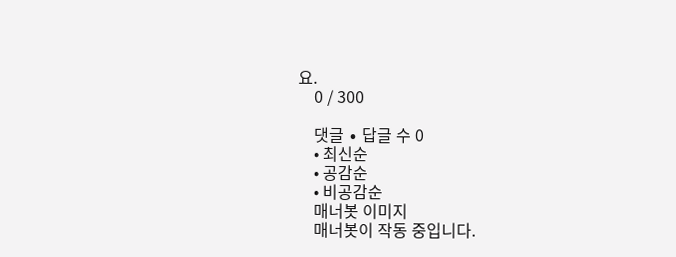요.
    0 / 300

    댓글 ∙ 답글 수 0
    • 최신순
    • 공감순
    • 비공감순
    매너봇 이미지
    매너봇이 작동 중입니다.